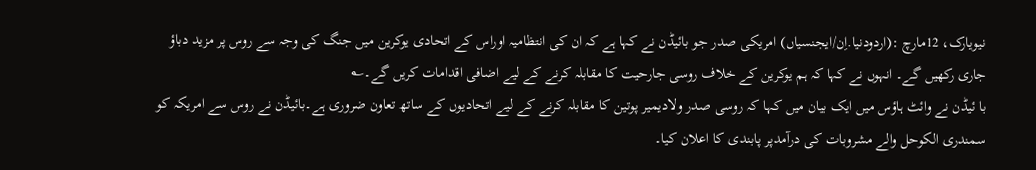نیویارک، 12مارچ :(اردودنیا.اِن/ایجنسیاں) امریکی صدر جو بائیڈن نے کہا ہے کہ ان کی انتظامیہ اوراس کے اتحادی یوکرین میں جنگ کی وجہ سے روس پر مزید دباؤ جاری رکھیں گے۔ انہوں نے کہا کہ ہم یوکرین کے خلاف روسی جارحیت کا مقابلہ کرنے کے لیے اضافی اقدامات کریں گے۔؎
با ئیڈن نے وائٹ ہاؤس میں ایک بیان میں کہا کہ روسی صدر ولادیمیر پوتین کا مقابلہ کرنے کے لیے اتحادیوں کے ساتھ تعاون ضروری ہے۔بائیڈن نے روس سے امریکہ کو سمندری الکوحل والے مشروبات کی درآمدپر پابندی کا اعلان کیا۔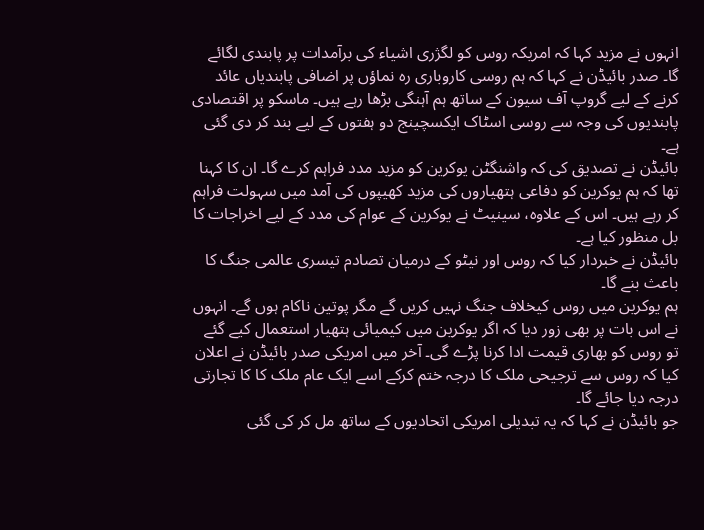انہوں نے مزید کہا کہ امریکہ روس کو لگژری اشیاء کی برآمدات پر پابندی لگائے گا۔ صدر بائیڈن نے کہا کہ ہم روسی کاروباری رہ نماؤں پر اضافی پابندیاں عائد کرنے کے لیے گروپ آف سیون کے ساتھ ہم آہنگی بڑھا رہے ہیں۔ ماسکو پر اقتصادی پابندیوں کی وجہ سے روسی اسٹاک ایکسچینج دو ہفتوں کے لیے بند کر دی گئی ہے۔
بائیڈن نے تصدیق کی کہ واشنگٹن یوکرین کو مزید مدد فراہم کرے گا۔ ان کا کہنا تھا کہ ہم یوکرین کو دفاعی ہتھیاروں کی مزید کھیپوں کی آمد میں سہولت فراہم کر رہے ہیں۔ اس کے علاوہ، سینیٹ نے یوکرین کے عوام کی مدد کے لیے اخراجات کا بل منظور کیا ہے۔
بائیڈن نے خبردار کیا کہ روس اور نیٹو کے درمیان تصادم تیسری عالمی جنگ کا باعث بنے گا۔
ہم یوکرین میں روس کیخلاف جنگ نہیں کریں گے مگر پوتین ناکام ہوں گے۔ انہوں نے اس بات پر بھی زور دیا کہ اگر یوکرین میں کیمیائی ہتھیار استعمال کیے گئے تو روس کو بھاری قیمت ادا کرنا پڑے گی۔ آخر میں امریکی صدر بائیڈن نے اعلان کیا کہ روس سے ترجیحی ملک کا درجہ ختم کرکے اسے ایک عام ملک کا کا تجارتی درجہ دیا جائے گا۔
جو بائیڈن نے کہا کہ یہ تبدیلی امریکی اتحادیوں کے ساتھ مل کر کی گئی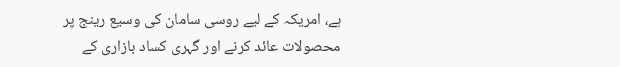ہے، امریکہ کے لیے روسی سامان کی وسیع رینج پر محصولات عائد کرنے اور گہری کساد بازاری کے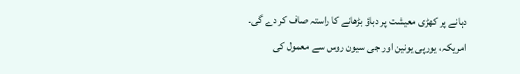دہانے پر کھڑی معیشت پر دباؤ بڑھانے کا راستہ صاف کر دے گی۔
امریکہ، یورپی یونین اور جی سیون روس سے معمول کی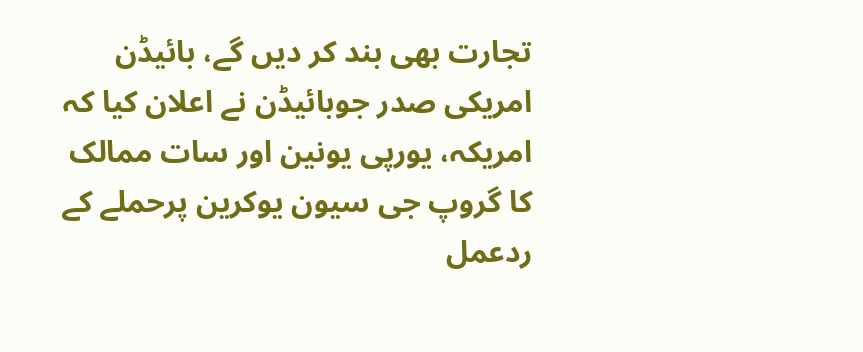تجارت بھی بند کر دیں گے، بائیڈن
امریکی صدر جوبائیڈن نے اعلان کیا کہ امریکہ، یورپی یونین اور سات ممالک کا گروپ جی سیون یوکرین پرحملے کے ردعمل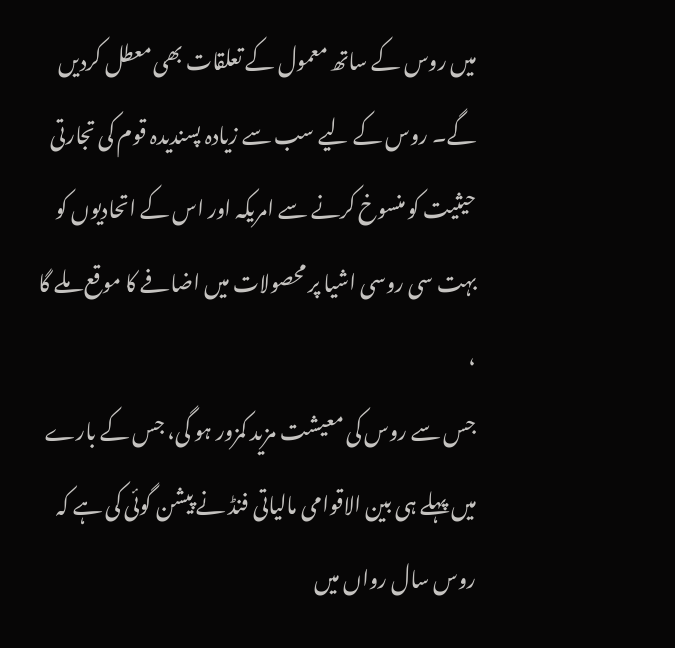میں روس کے ساتھ معمول کے تعلقات بھی معطل کردیں گے۔ روس کے لیے سب سے زیادہ پسندیدہ قوم کی تجارتی حیثیت کو منسوخ کرنے سے امریکہ اور اس کے اتحادیوں کو بہت سی روسی اشیا پر محصولات میں اضافے کا موقع ملے گا ،
جس سے روس کی معیشت مزید کمزور ہو گی، جس کے بارے میں پہلے ہی بین الاقوامی مالیاتی فنڈ نے پیشن گوئی کی ہے کہ روس سال رواں میں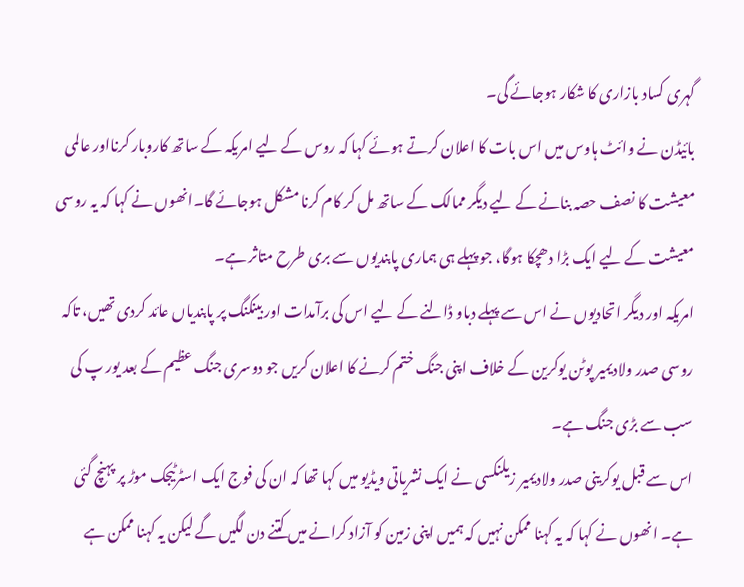گہری کساد بازاری کا شکار ہوجائے گی۔
بائیڈن نے وائٹ ہاوس میں اس بات کا اعلان کرتے ہوئے کہا کہ روس کے لیے امریکہ کے ساتھ کاروبار کرنااور عالمی معیشت کا نصف حصہ بنانے کے لیے دیگر ممالک کے ساتھ مل کر کام کرنا مشکل ہوجائے گا۔انھوں نے کہا کہ یہ روسی معیشت کے لیے ایک بڑا دھچکا ہوگا، جو پہلے ہی ہماری پابندیوں سے بری طرح متاثر ہے۔
امریکہ اور دیگر اتحادیوں نے اس سے پہلے دباو ڈالنے کے لیے اس کی برآمدات اور بینکنگ پر پابندیاں عائد کردی تھیں، تاکہ روسی صدر ولادیمیر پوٹن یوکرین کے خلاف اپنی جنگ ختم کرنے کا اعلان کریں جو دوسری جنگ عظیم کے بعد یور پ کی سب سے بڑی جنگ ہے۔
اس سے قبل یوکرینی صدر ولادیمیر زیلنکسی نے ایک نشریاتی ویڈیو میں کہا تھا کہ ان کی فوج ایک اسٹرٹیجک موڑ پر پہنچ گئی ہے۔ انھوں نے کہا کہ یہ کہنا ممکن نہیں کہ ہمیں اپنی زمین کو آزاد کرانے میں کتنے دن لگیں گے لیکن یہ کہنا ممکن ہے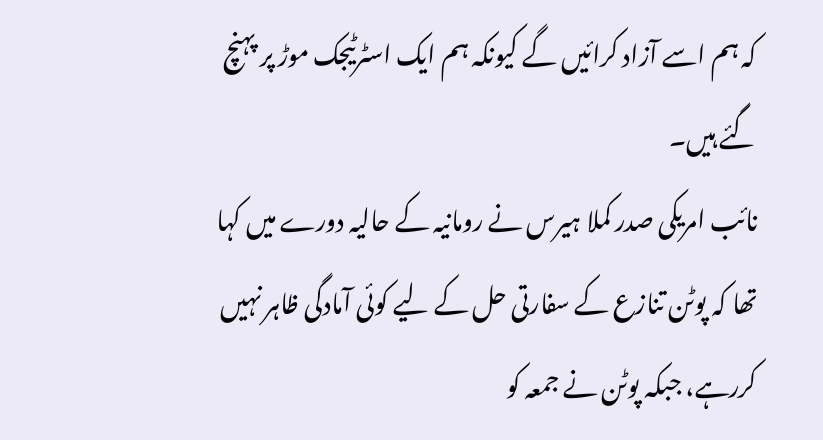کہ ہم اسے آزاد کرائیں گے کیونکہ ہم ایک اسٹرٹیجک موڑ پر پہنچ گئے ہیں۔
نائب امریکی صدر کملا ہیرس نے رومانیہ کے حالیہ دورے میں کہا تھا کہ پوٹن تنازع کے سفارتی حل کے لیے کوئی آمادگی ظاہر نہیں کررہے، جبکہ پوٹن نے جمعہ کو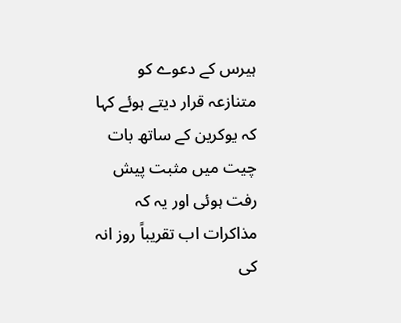ہیرس کے دعوے کو متنازعہ قرار دیتے ہوئے کہا کہ یوکرین کے ساتھ بات چیت میں مثبت پیش رفت ہوئی اور یہ کہ مذاکرات اب تقریباً روز انہ کی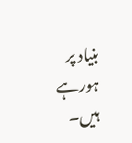بنیاد پر ہورہے ہیں۔